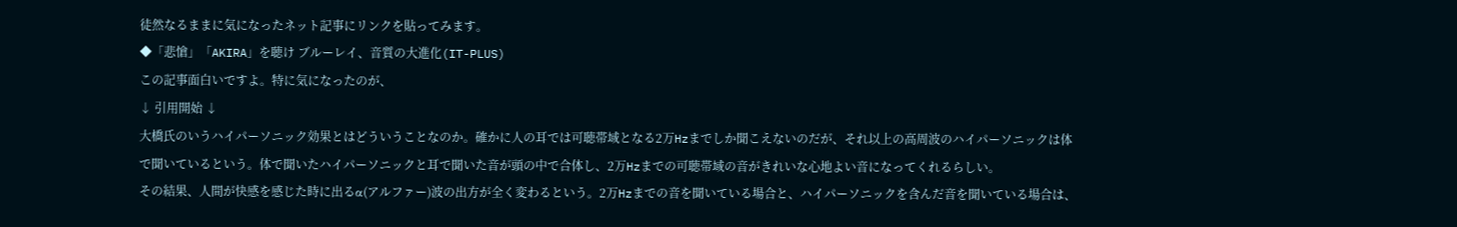徒然なるままに気になったネット記事にリンクを貼ってみます。
◆「悲愴」「AKIRA」を聴け ブルーレイ、音質の大進化(IT-PLUS)
この記事面白いですよ。特に気になったのが、
↓ 引用開始 ↓
大橋氏のいうハイパーソニック効果とはどういうことなのか。確かに人の耳では可聴帯域となる2万Hzまでしか聞こえないのだが、それ以上の高周波のハイパーソニックは体で聞いているという。体で聞いたハイパーソニックと耳で聞いた音が頭の中で合体し、2万Hzまでの可聴帯域の音がきれいな心地よい音になってくれるらしい。
その結果、人間が快感を感じた時に出るα(アルファー)波の出方が全く変わるという。2万Hzまでの音を聞いている場合と、ハイパーソニックを含んだ音を聞いている場合は、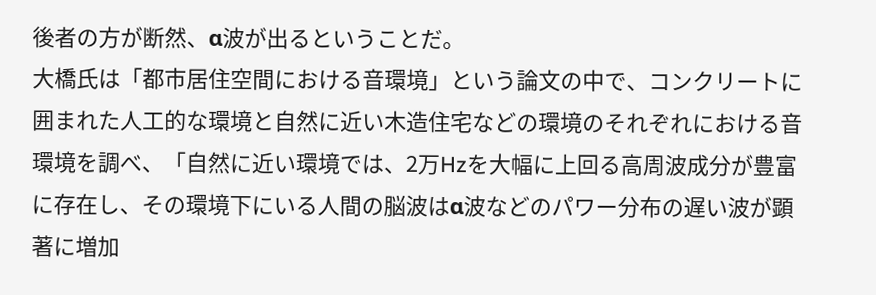後者の方が断然、α波が出るということだ。
大橋氏は「都市居住空間における音環境」という論文の中で、コンクリートに囲まれた人工的な環境と自然に近い木造住宅などの環境のそれぞれにおける音環境を調べ、「自然に近い環境では、2万Hzを大幅に上回る高周波成分が豊富に存在し、その環境下にいる人間の脳波はα波などのパワー分布の遅い波が顕著に増加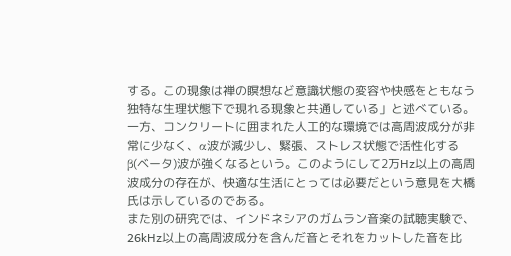する。この現象は禅の瞑想など意識状態の変容や快感をともなう独特な生理状態下で現れる現象と共通している」と述べている。
一方、コンクリートに囲まれた人工的な環境では高周波成分が非常に少なく、α波が減少し、緊張、ストレス状態で活性化するβ(ベータ)波が強くなるという。このようにして2万Hz以上の高周波成分の存在が、快適な生活にとっては必要だという意見を大橋氏は示しているのである。
また別の研究では、インドネシアのガムラン音楽の試聴実験で、26kHz以上の高周波成分を含んだ音とそれをカットした音を比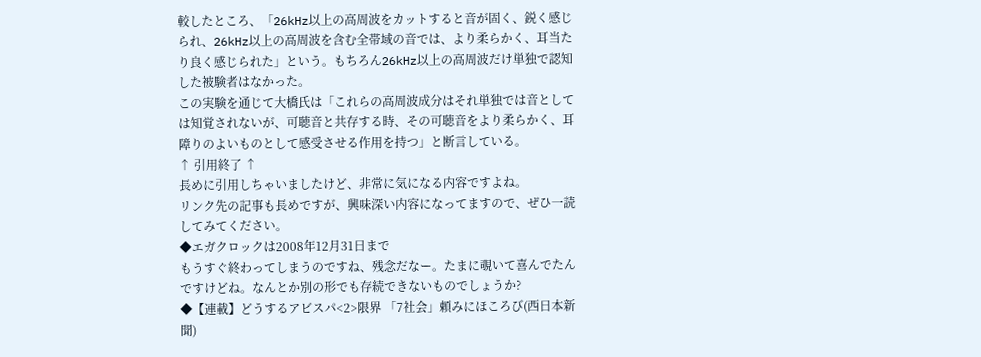較したところ、「26kHz以上の高周波をカットすると音が固く、鋭く感じられ、26kHz以上の高周波を含む全帯域の音では、より柔らかく、耳当たり良く感じられた」という。もちろん26kHz以上の高周波だけ単独で認知した被験者はなかった。
この実験を通じて大橋氏は「これらの高周波成分はそれ単独では音としては知覚されないが、可聴音と共存する時、その可聴音をより柔らかく、耳障りのよいものとして感受させる作用を持つ」と断言している。
↑ 引用終了 ↑
長めに引用しちゃいましたけど、非常に気になる内容ですよね。
リンク先の記事も長めですが、興味深い内容になってますので、ぜひ一読してみてください。
◆エガクロックは2008年12月31日まで
もうすぐ終わってしまうのですね、残念だなー。たまに覗いて喜んでたんですけどね。なんとか別の形でも存続できないものでしょうか?
◆【連載】どうするアビスパ<2>限界 「7社会」頼みにほころび(西日本新聞)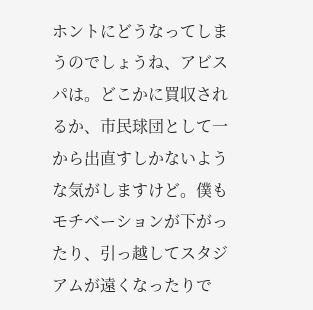ホントにどうなってしまうのでしょうね、アビスパは。どこかに買収されるか、市民球団として一から出直すしかないような気がしますけど。僕もモチベーションが下がったり、引っ越してスタジアムが遠くなったりで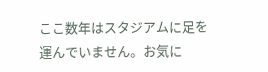ここ数年はスタジアムに足を運んでいません。お気に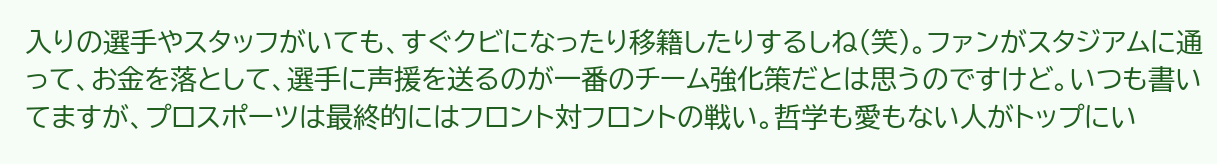入りの選手やスタッフがいても、すぐクビになったり移籍したりするしね(笑)。ファンがスタジアムに通って、お金を落として、選手に声援を送るのが一番のチーム強化策だとは思うのですけど。いつも書いてますが、プロスポーツは最終的にはフロント対フロントの戦い。哲学も愛もない人がトップにい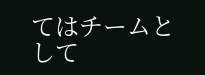てはチームとして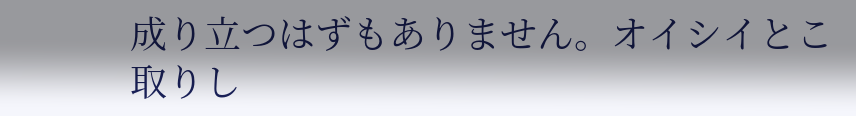成り立つはずもありません。オイシイとこ取りし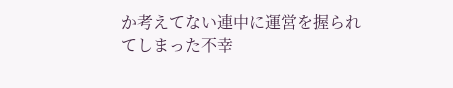か考えてない連中に運営を握られてしまった不幸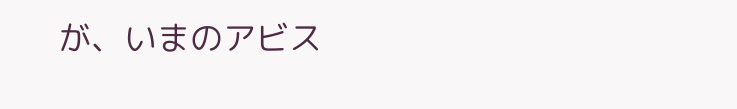が、いまのアビス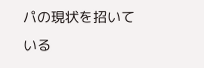パの現状を招いている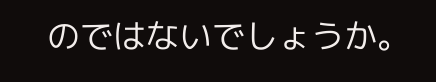のではないでしょうか。